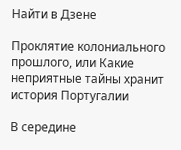Найти в Дзене

Проклятие колониального прошлого, или Какие неприятные тайны хранит история Португалии

В середине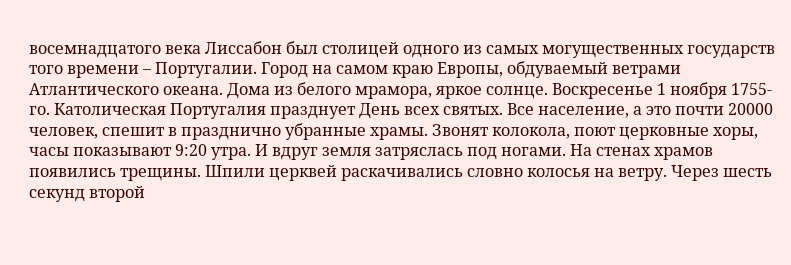восемнадцатого века Лиссабон был столицей одного из самых могущественных государств того времени – Португалии. Город на самом краю Европы, обдуваемый ветрами Атлантического океана. Дома из белого мрамора, яркое солнце. Воскресенье 1 ноября 1755-го. Католическая Португалия празднует День всех святых. Все население, а это почти 20000 человек, спешит в празднично убранные храмы. Звонят колокола, поют церковные хоры, часы показывают 9:20 утра. И вдруг земля затряслась под ногами. На стенах храмов появились трещины. Шпили церквей раскачивались словно колосья на ветру. Через шесть секунд второй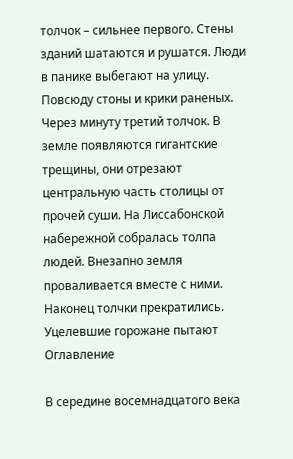толчок – сильнее первого. Стены зданий шатаются и рушатся. Люди в панике выбегают на улицу. Повсюду стоны и крики раненых. Через минуту третий толчок. В земле появляются гигантские трещины, они отрезают центральную часть столицы от прочей суши. На Лиссабонской набережной собралась толпа людей. Внезапно земля проваливается вместе с ними. Наконец толчки прекратились. Уцелевшие горожане пытают
Оглавление

В середине восемнадцатого века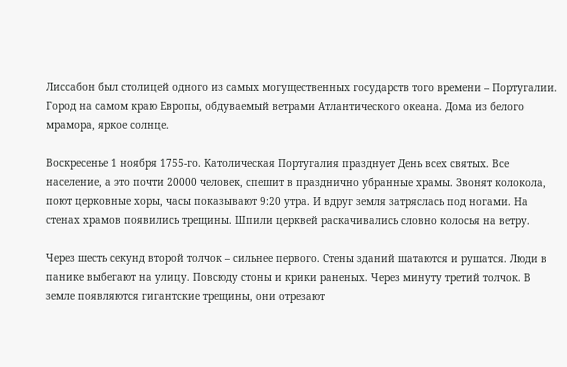Лиссабон был столицей одного из самых могущественных государств того времени – Португалии. Город на самом краю Европы, обдуваемый ветрами Атлантического океана. Дома из белого мрамора, яркое солнце.

Воскресенье 1 ноября 1755-го. Католическая Португалия празднует День всех святых. Все население, а это почти 20000 человек, спешит в празднично убранные храмы. Звонят колокола, поют церковные хоры, часы показывают 9:20 утра. И вдруг земля затряслась под ногами. На стенах храмов появились трещины. Шпили церквей раскачивались словно колосья на ветру.

Через шесть секунд второй толчок – сильнее первого. Стены зданий шатаются и рушатся. Люди в панике выбегают на улицу. Повсюду стоны и крики раненых. Через минуту третий толчок. В земле появляются гигантские трещины, они отрезают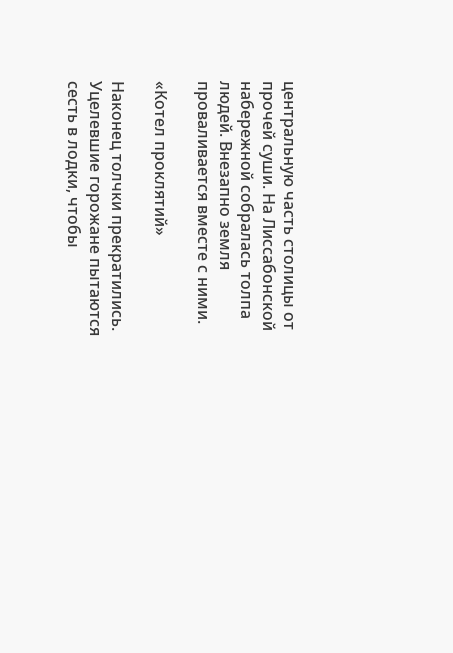центральную часть столицы от прочей суши. На Лиссабонской набережной собралась толпа людей. Внезапно земля проваливается вместе с ними.

«Котел проклятий»

Наконец толчки прекратились. Уцелевшие горожане пытаются сесть в лодки, чтобы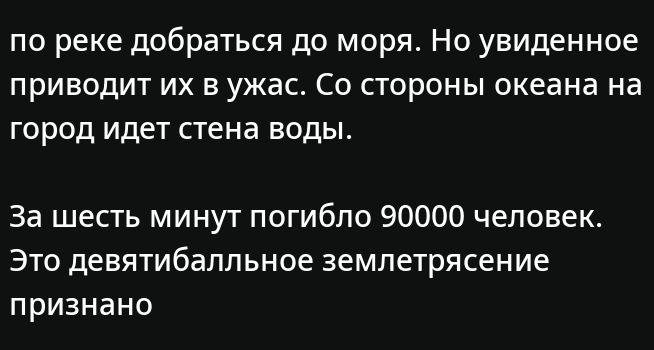по реке добраться до моря. Но увиденное приводит их в ужас. Со стороны океана на город идет стена воды.

За шесть минут погибло 90000 человек. Это девятибалльное землетрясение признано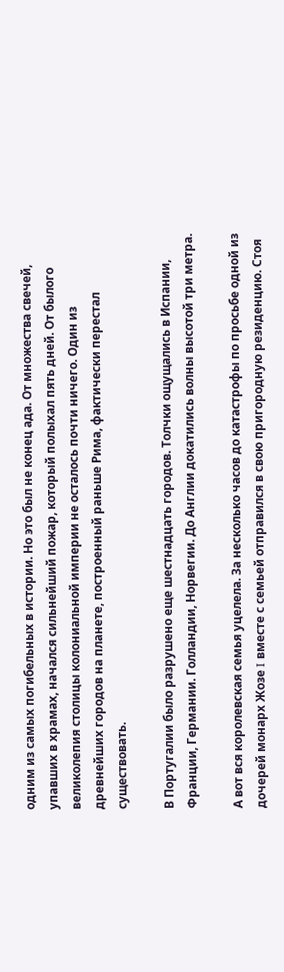одним из самых погибельных в истории. Но это был не конец ада. От множества свечей, упавших в храмах, начался сильнейший пожар, который полыхал пять дней. От былого великолепия столицы колониальной империи не осталось почти ничего. Один из древнейших городов на планете, построенный раньше Рима, фактически перестал существовать.

В Португалии было разрушено еще шестнадцать городов. Толчки ощущались в Испании, Франции, Германии. Голландии, Норвегии. До Англии докатились волны высотой три метра.

А вот вся королевская семья уцелела. За несколько часов до катастрофы по просьбе одной из дочерей монарх Жозе I вместе с семьей отправился в свою пригородную резиденцию. Стоя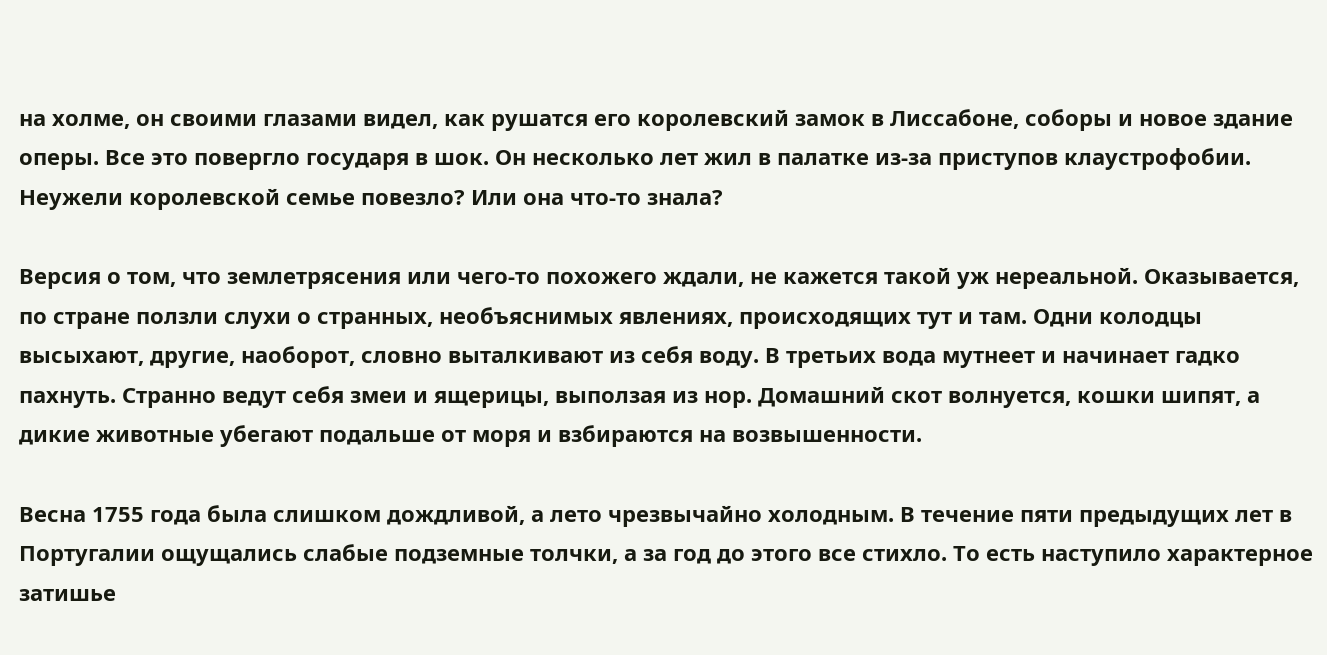на холме, он своими глазами видел, как рушатся его королевский замок в Лиссабоне, соборы и новое здание оперы. Все это повергло государя в шок. Он несколько лет жил в палатке из-за приступов клаустрофобии. Неужели королевской семье повезло? Или она что-то знала?

Версия о том, что землетрясения или чего-то похожего ждали, не кажется такой уж нереальной. Оказывается, по стране ползли слухи о странных, необъяснимых явлениях, происходящих тут и там. Одни колодцы высыхают, другие, наоборот, словно выталкивают из себя воду. В третьих вода мутнеет и начинает гадко пахнуть. Странно ведут себя змеи и ящерицы, выползая из нор. Домашний скот волнуется, кошки шипят, а дикие животные убегают подальше от моря и взбираются на возвышенности.

Весна 1755 года была слишком дождливой, а лето чрезвычайно холодным. В течение пяти предыдущих лет в Португалии ощущались слабые подземные толчки, а за год до этого все стихло. То есть наступило характерное затишье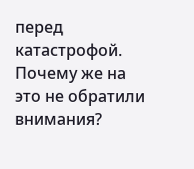перед катастрофой. Почему же на это не обратили внимания?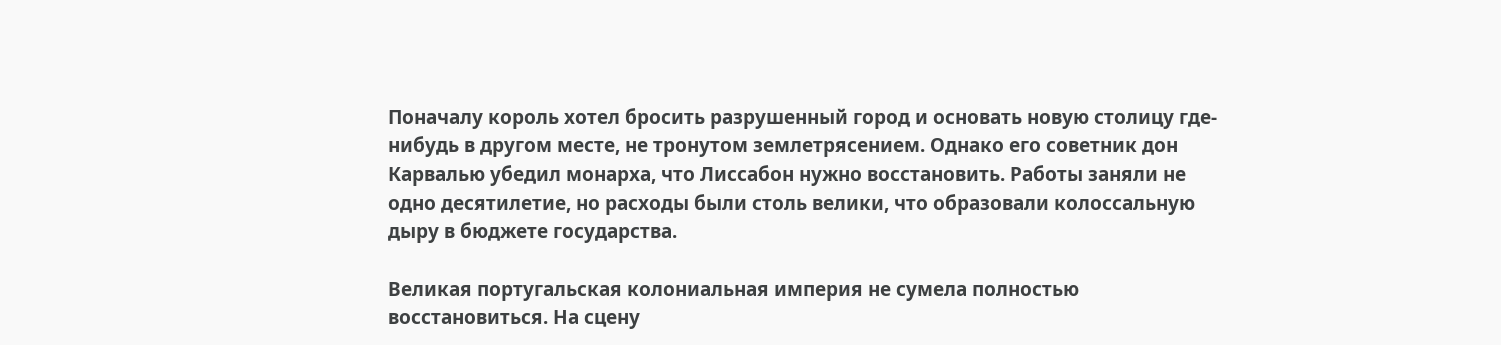Поначалу король хотел бросить разрушенный город и основать новую столицу где-нибудь в другом месте, не тронутом землетрясением. Однако его советник дон Карвалью убедил монарха, что Лиссабон нужно восстановить. Работы заняли не одно десятилетие, но расходы были столь велики, что образовали колоссальную дыру в бюджете государства.

Великая португальская колониальная империя не сумела полностью восстановиться. На сцену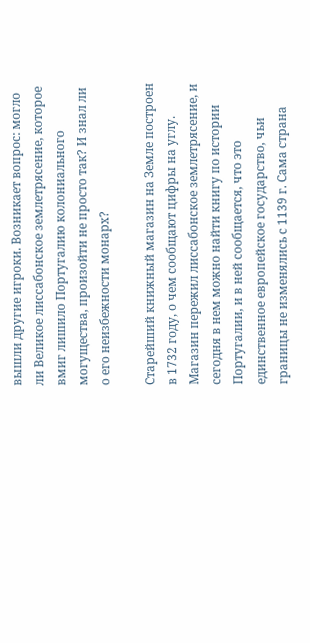вышли другие игроки. Возникает вопрос: могло ли Великое лиссабонское землетрясение, которое вмиг лишило Португалию колониального могущества, произойти не просто так? И знал ли о его неизбежности монарх?

Старейший книжный магазин на Земле построен в 1732 году, о чем сообщают цифры на углу. Магазин пережил лиссабонское землетрясение, и сегодня в нем можно найти книгу по истории Португалии, и в ней сообщается, что это единственное европейское государство, чьи границы не изменялись с 1139 г. Сама страна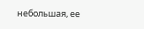небольшая, ее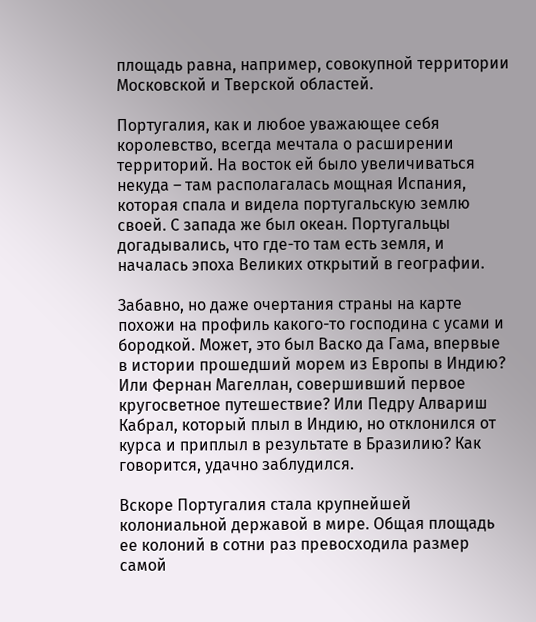площадь равна, например, совокупной территории Московской и Тверской областей.

Португалия, как и любое уважающее себя королевство, всегда мечтала о расширении территорий. На восток ей было увеличиваться некуда – там располагалась мощная Испания, которая спала и видела португальскую землю своей. С запада же был океан. Португальцы догадывались, что где-то там есть земля, и началась эпоха Великих открытий в географии.

Забавно, но даже очертания страны на карте похожи на профиль какого-то господина с усами и бородкой. Может, это был Васко да Гама, впервые в истории прошедший морем из Европы в Индию? Или Фернан Магеллан, совершивший первое кругосветное путешествие? Или Педру Алвариш Кабрал, который плыл в Индию, но отклонился от курса и приплыл в результате в Бразилию? Как говорится, удачно заблудился.

Вскоре Португалия стала крупнейшей колониальной державой в мире. Общая площадь ее колоний в сотни раз превосходила размер самой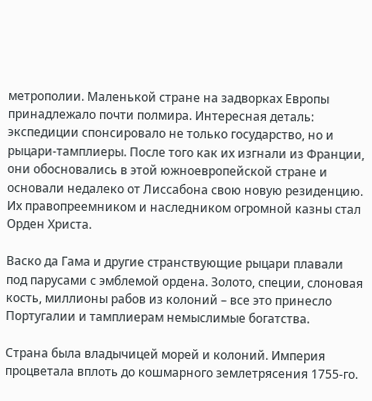метрополии. Маленькой стране на задворках Европы принадлежало почти полмира. Интересная деталь: экспедиции спонсировало не только государство, но и рыцари-тамплиеры. После того как их изгнали из Франции, они обосновались в этой южноевропейской стране и основали недалеко от Лиссабона свою новую резиденцию. Их правопреемником и наследником огромной казны стал Орден Христа.

Васко да Гама и другие странствующие рыцари плавали под парусами с эмблемой ордена. Золото, специи, слоновая кость, миллионы рабов из колоний – все это принесло Португалии и тамплиерам немыслимые богатства.

Страна была владычицей морей и колоний. Империя процветала вплоть до кошмарного землетрясения 1755-го.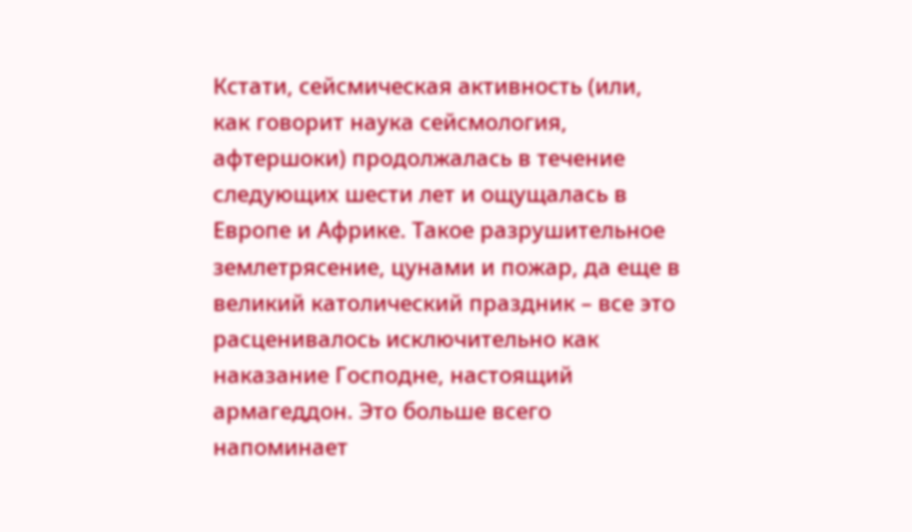Кстати, сейсмическая активность (или, как говорит наука сейсмология, афтершоки) продолжалась в течение следующих шести лет и ощущалась в Европе и Африке. Такое разрушительное землетрясение, цунами и пожар, да еще в великий католический праздник – все это расценивалось исключительно как наказание Господне, настоящий армагеддон. Это больше всего напоминает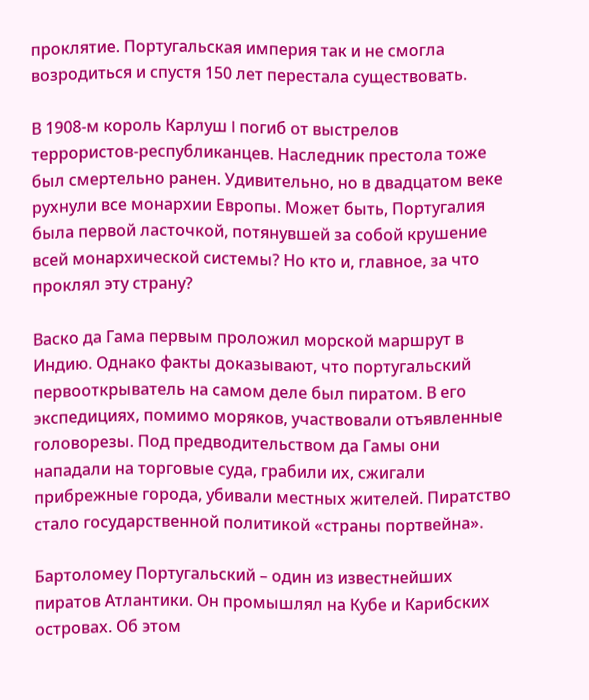проклятие. Португальская империя так и не смогла возродиться и спустя 150 лет перестала существовать.

В 1908-м король Карлуш I погиб от выстрелов террористов-республиканцев. Наследник престола тоже был смертельно ранен. Удивительно, но в двадцатом веке рухнули все монархии Европы. Может быть, Португалия была первой ласточкой, потянувшей за собой крушение всей монархической системы? Но кто и, главное, за что проклял эту страну?

Васко да Гама первым проложил морской маршрут в Индию. Однако факты доказывают, что португальский первооткрыватель на самом деле был пиратом. В его экспедициях, помимо моряков, участвовали отъявленные головорезы. Под предводительством да Гамы они нападали на торговые суда, грабили их, сжигали прибрежные города, убивали местных жителей. Пиратство стало государственной политикой «страны портвейна».

Бартоломеу Португальский – один из известнейших пиратов Атлантики. Он промышлял на Кубе и Карибских островах. Об этом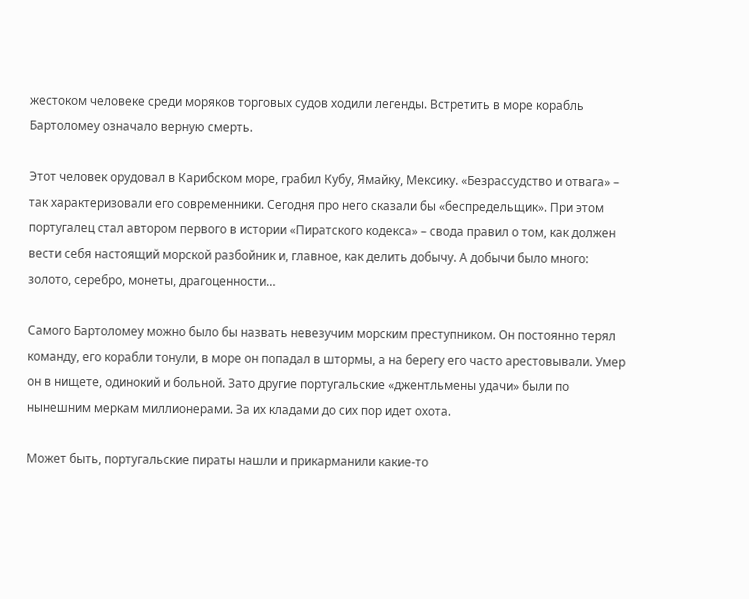жестоком человеке среди моряков торговых судов ходили легенды. Встретить в море корабль Бартоломеу означало верную смерть.

Этот человек орудовал в Карибском море, грабил Кубу, Ямайку, Мексику. «Безрассудство и отвага» – так характеризовали его современники. Сегодня про него сказали бы «беспредельщик». При этом португалец стал автором первого в истории «Пиратского кодекса» – свода правил о том, как должен вести себя настоящий морской разбойник и, главное, как делить добычу. А добычи было много: золото, серебро, монеты, драгоценности…

Самого Бартоломеу можно было бы назвать невезучим морским преступником. Он постоянно терял команду, его корабли тонули, в море он попадал в штормы, а на берегу его часто арестовывали. Умер он в нищете, одинокий и больной. Зато другие португальские «джентльмены удачи» были по нынешним меркам миллионерами. За их кладами до сих пор идет охота.

Может быть, португальские пираты нашли и прикарманили какие-то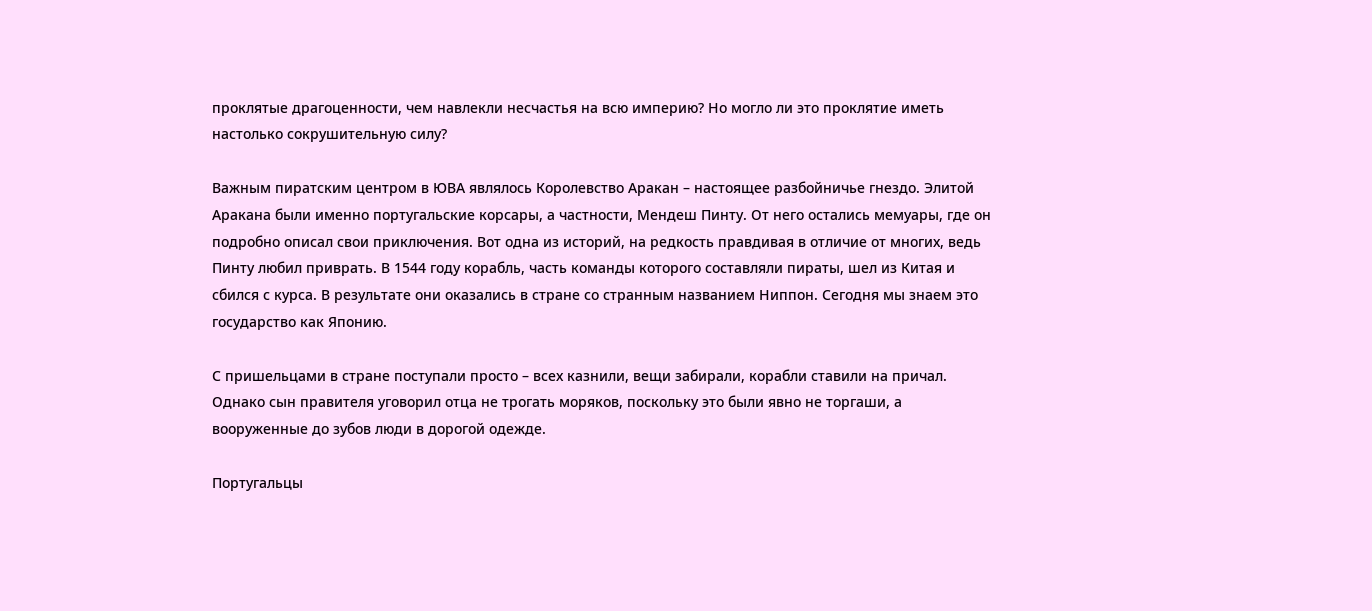проклятые драгоценности, чем навлекли несчастья на всю империю? Но могло ли это проклятие иметь настолько сокрушительную силу?

Важным пиратским центром в ЮВА являлось Королевство Аракан – настоящее разбойничье гнездо. Элитой Аракана были именно португальские корсары, а частности, Мендеш Пинту. От него остались мемуары, где он подробно описал свои приключения. Вот одна из историй, на редкость правдивая в отличие от многих, ведь Пинту любил приврать. В 1544 году корабль, часть команды которого составляли пираты, шел из Китая и сбился с курса. В результате они оказались в стране со странным названием Ниппон. Сегодня мы знаем это государство как Японию.

С пришельцами в стране поступали просто – всех казнили, вещи забирали, корабли ставили на причал. Однако сын правителя уговорил отца не трогать моряков, поскольку это были явно не торгаши, а вооруженные до зубов люди в дорогой одежде.

Португальцы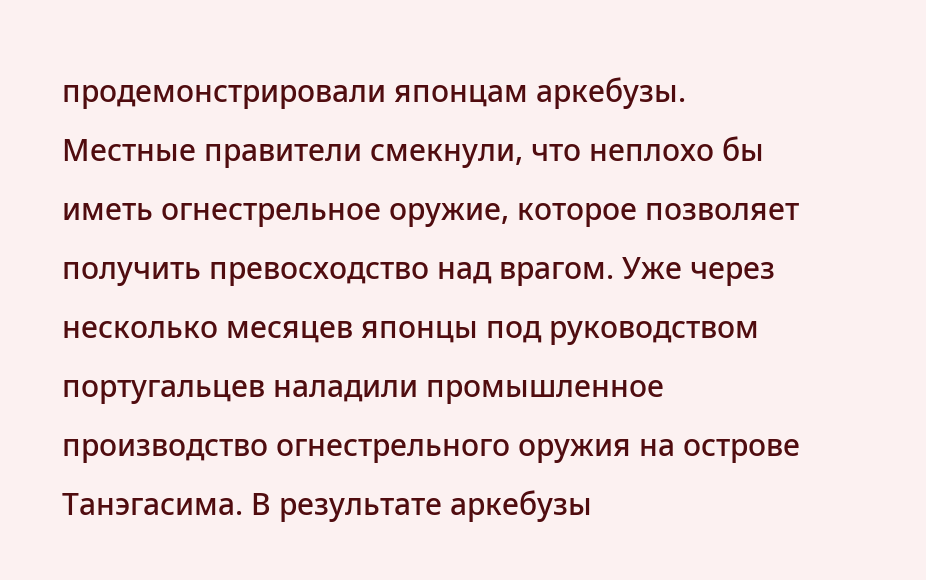продемонстрировали японцам аркебузы. Местные правители смекнули, что неплохо бы иметь огнестрельное оружие, которое позволяет получить превосходство над врагом. Уже через несколько месяцев японцы под руководством португальцев наладили промышленное производство огнестрельного оружия на острове Танэгасима. В результате аркебузы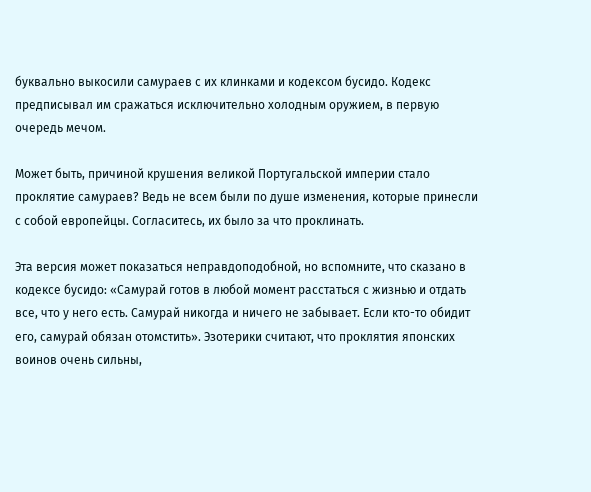буквально выкосили самураев с их клинками и кодексом бусидо. Кодекс предписывал им сражаться исключительно холодным оружием, в первую очередь мечом.

Может быть, причиной крушения великой Португальской империи стало проклятие самураев? Ведь не всем были по душе изменения, которые принесли с собой европейцы. Согласитесь, их было за что проклинать.

Эта версия может показаться неправдоподобной, но вспомните, что сказано в кодексе бусидо: «Самурай готов в любой момент расстаться с жизнью и отдать все, что у него есть. Самурай никогда и ничего не забывает. Если кто-то обидит его, самурай обязан отомстить». Эзотерики считают, что проклятия японских воинов очень сильны,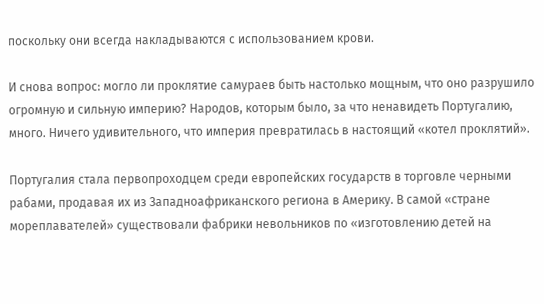поскольку они всегда накладываются с использованием крови.

И снова вопрос: могло ли проклятие самураев быть настолько мощным, что оно разрушило огромную и сильную империю? Народов, которым было, за что ненавидеть Португалию, много. Ничего удивительного, что империя превратилась в настоящий «котел проклятий».

Португалия стала первопроходцем среди европейских государств в торговле черными рабами, продавая их из Западноафриканского региона в Америку. В самой «стране мореплавателей» существовали фабрики невольников по «изготовлению детей на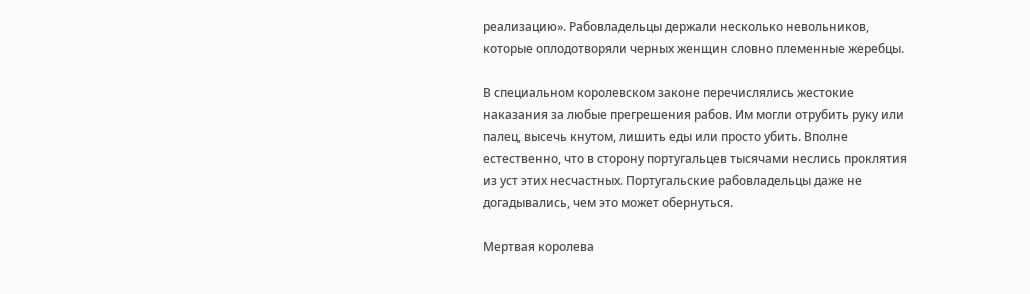реализацию». Рабовладельцы держали несколько невольников, которые оплодотворяли черных женщин словно племенные жеребцы.

В специальном королевском законе перечислялись жестокие наказания за любые прегрешения рабов. Им могли отрубить руку или палец, высечь кнутом, лишить еды или просто убить. Вполне естественно, что в сторону португальцев тысячами неслись проклятия из уст этих несчастных. Португальские рабовладельцы даже не догадывались, чем это может обернуться.

Мертвая королева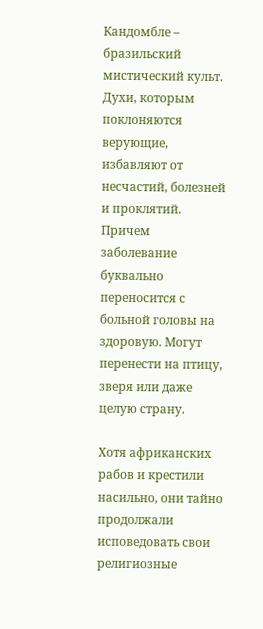Кандомбле – бразильский мистический культ. Духи, которым поклоняются верующие, избавляют от несчастий, болезней и проклятий. Причем заболевание буквально переносится с больной головы на здоровую. Могут перенести на птицу, зверя или даже целую страну.

Хотя африканских рабов и крестили насильно, они тайно продолжали исповедовать свои религиозные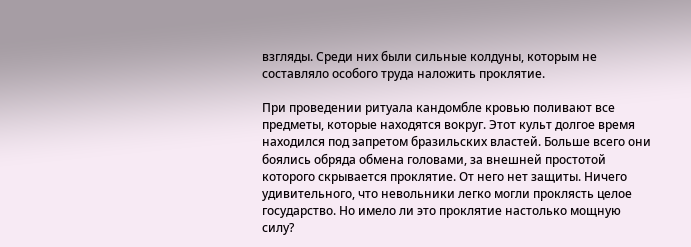взгляды. Среди них были сильные колдуны, которым не составляло особого труда наложить проклятие.

При проведении ритуала кандомбле кровью поливают все предметы, которые находятся вокруг. Этот культ долгое время находился под запретом бразильских властей. Больше всего они боялись обряда обмена головами, за внешней простотой которого скрывается проклятие. От него нет защиты. Ничего удивительного, что невольники легко могли проклясть целое государство. Но имело ли это проклятие настолько мощную силу?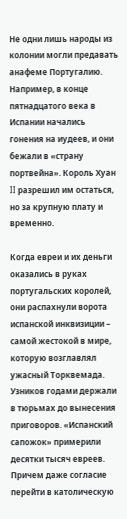Не одни лишь народы из колонии могли предавать анафеме Португалию. Например, в конце пятнадцатого века в Испании начались гонения на иудеев, и они бежали в «страну портвейна». Король Хуан II разрешил им остаться, но за крупную плату и временно.

Когда евреи и их деньги оказались в руках португальских королей, они распахнули ворота испанской инквизиции – самой жестокой в мире, которую возглавлял ужасный Торквемада. Узников годами держали в тюрьмах до вынесения приговоров. «Испанский сапожок» примерили десятки тысяч евреев. Причем даже согласие перейти в католическую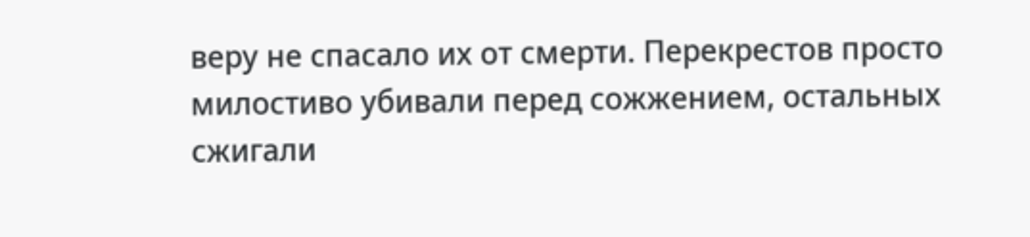веру не спасало их от смерти. Перекрестов просто милостиво убивали перед сожжением, остальных сжигали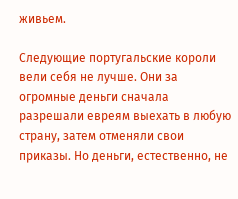живьем.

Следующие португальские короли вели себя не лучше. Они за огромные деньги сначала разрешали евреям выехать в любую страну, затем отменяли свои приказы. Но деньги, естественно, не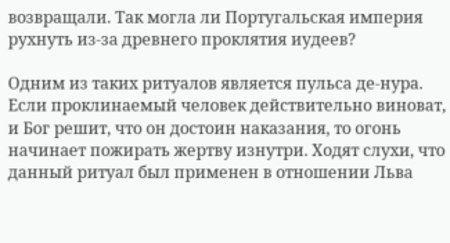возвращали. Так могла ли Португальская империя рухнуть из-за древнего проклятия иудеев?

Одним из таких ритуалов является пульса де-нура. Если проклинаемый человек действительно виноват, и Бог решит, что он достоин наказания, то огонь начинает пожирать жертву изнутри. Ходят слухи, что данный ритуал был применен в отношении Льва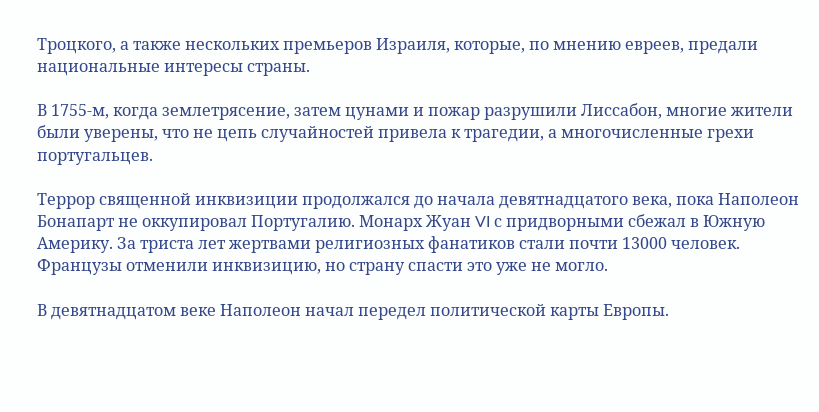Троцкого, а также нескольких премьеров Израиля, которые, по мнению евреев, предали национальные интересы страны.

В 1755-м, когда землетрясение, затем цунами и пожар разрушили Лиссабон, многие жители были уверены, что не цепь случайностей привела к трагедии, а многочисленные грехи португальцев.

Террор священной инквизиции продолжался до начала девятнадцатого века, пока Наполеон Бонапарт не оккупировал Португалию. Монарх Жуан VI с придворными сбежал в Южную Америку. За триста лет жертвами религиозных фанатиков стали почти 13000 человек. Французы отменили инквизицию, но страну спасти это уже не могло.

В девятнадцатом веке Наполеон начал передел политической карты Европы.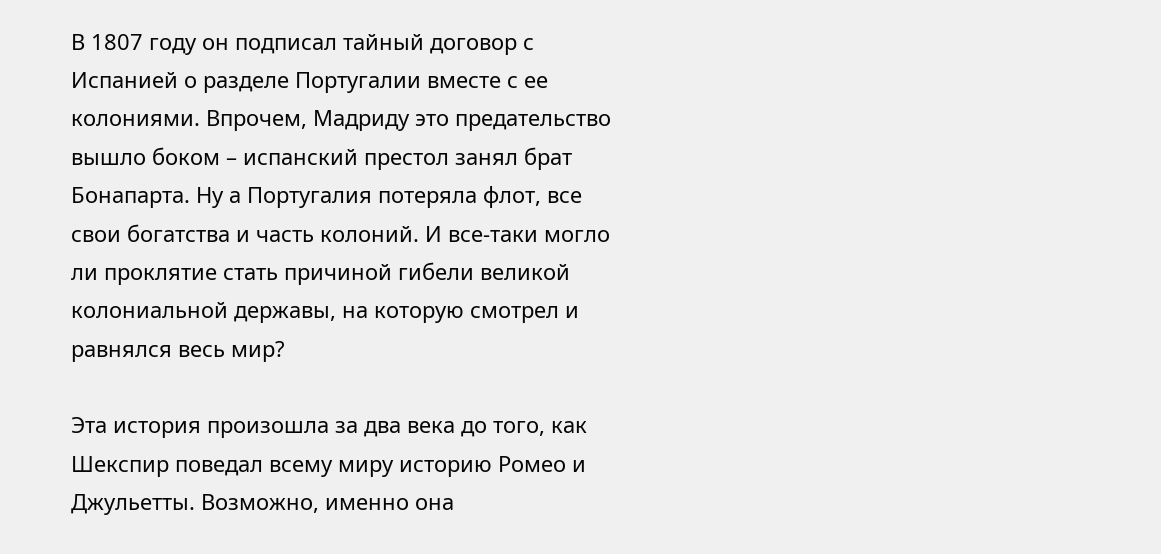В 1807 году он подписал тайный договор с Испанией о разделе Португалии вместе с ее колониями. Впрочем, Мадриду это предательство вышло боком – испанский престол занял брат Бонапарта. Ну а Португалия потеряла флот, все свои богатства и часть колоний. И все-таки могло ли проклятие стать причиной гибели великой колониальной державы, на которую смотрел и равнялся весь мир?

Эта история произошла за два века до того, как Шекспир поведал всему миру историю Ромео и Джульетты. Возможно, именно она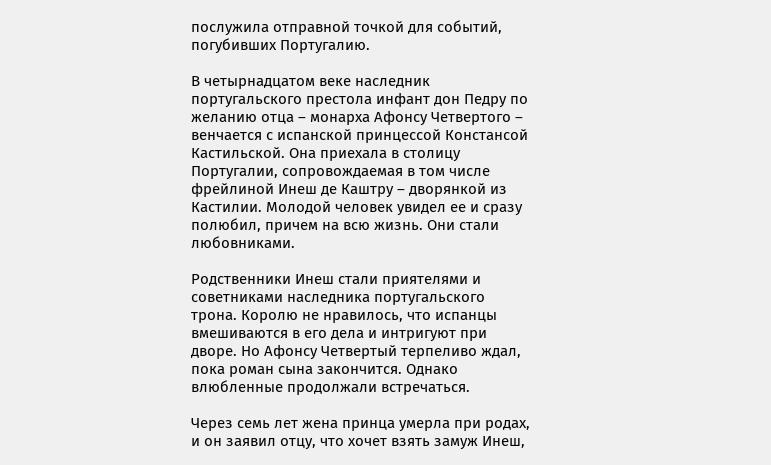послужила отправной точкой для событий, погубивших Португалию.

В четырнадцатом веке наследник португальского престола инфант дон Педру по желанию отца – монарха Афонсу Четвертого – венчается с испанской принцессой Констансой Кастильской. Она приехала в столицу Португалии, сопровождаемая в том числе фрейлиной Инеш де Каштру – дворянкой из Кастилии. Молодой человек увидел ее и сразу полюбил, причем на всю жизнь. Они стали любовниками.

Родственники Инеш стали приятелями и советниками наследника португальского трона. Королю не нравилось, что испанцы вмешиваются в его дела и интригуют при дворе. Но Афонсу Четвертый терпеливо ждал, пока роман сына закончится. Однако влюбленные продолжали встречаться.

Через семь лет жена принца умерла при родах, и он заявил отцу, что хочет взять замуж Инеш,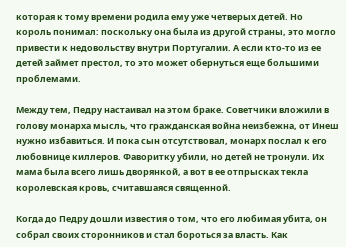которая к тому времени родила ему уже четверых детей. Но король понимал: поскольку она была из другой страны, это могло привести к недовольству внутри Португалии. А если кто-то из ее детей займет престол, то это может обернуться еще большими проблемами.

Между тем, Педру настаивал на этом браке. Советчики вложили в голову монарха мысль, что гражданская война неизбежна, от Инеш нужно избавиться. И пока сын отсутствовал, монарх послал к его любовнице киллеров. Фаворитку убили, но детей не тронули. Их мама была всего лишь дворянкой, а вот в ее отпрысках текла королевская кровь, считавшаяся священной.

Когда до Педру дошли известия о том, что его любимая убита, он собрал своих сторонников и стал бороться за власть. Как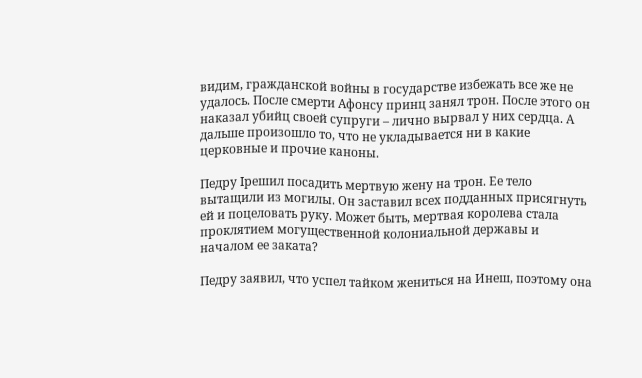видим, гражданской войны в государстве избежать все же не удалось. После смерти Афонсу принц занял трон. После этого он наказал убийц своей супруги – лично вырвал у них сердца. А дальше произошло то, что не укладывается ни в какие церковные и прочие каноны.

Педру Iрешил посадить мертвую жену на трон. Ее тело вытащили из могилы. Он заставил всех подданных присягнуть ей и поцеловать руку. Может быть, мертвая королева стала проклятием могущественной колониальной державы и началом ее заката?

Педру заявил, что успел тайком жениться на Инеш, поэтому она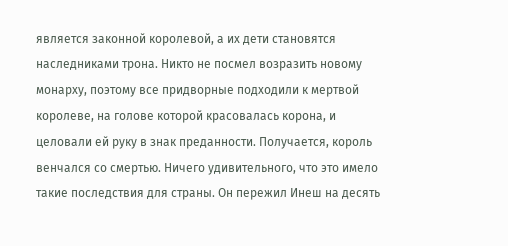является законной королевой, а их дети становятся наследниками трона. Никто не посмел возразить новому монарху, поэтому все придворные подходили к мертвой королеве, на голове которой красовалась корона, и целовали ей руку в знак преданности. Получается, король венчался со смертью. Ничего удивительного, что это имело такие последствия для страны. Он пережил Инеш на десять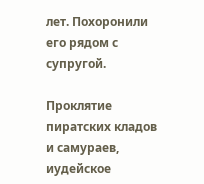лет. Похоронили его рядом с супругой.

Проклятие пиратских кладов и самураев, иудейское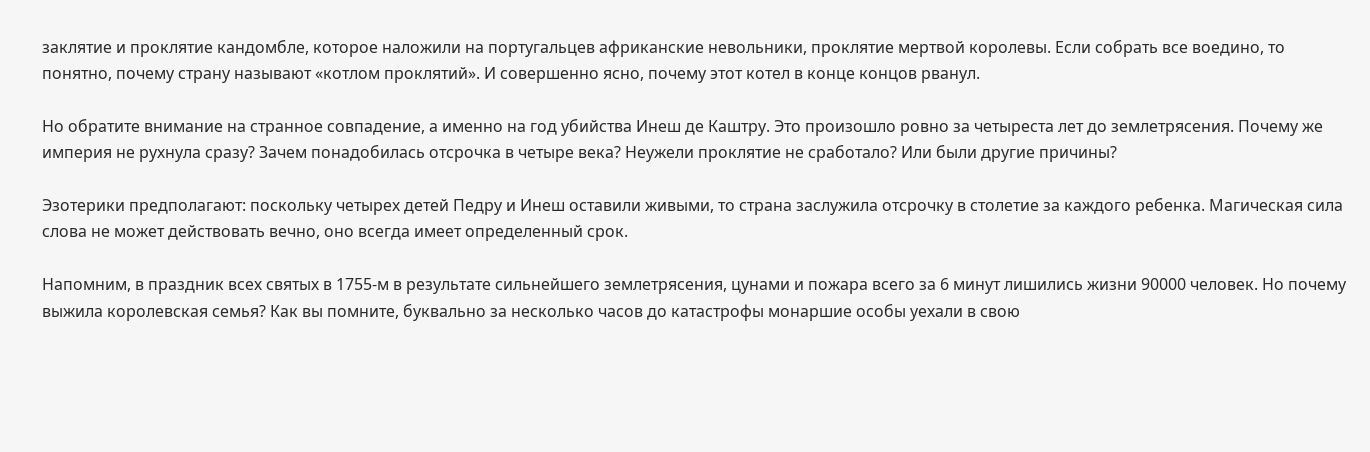заклятие и проклятие кандомбле, которое наложили на португальцев африканские невольники, проклятие мертвой королевы. Если собрать все воедино, то понятно, почему страну называют «котлом проклятий». И совершенно ясно, почему этот котел в конце концов рванул.

Но обратите внимание на странное совпадение, а именно на год убийства Инеш де Каштру. Это произошло ровно за четыреста лет до землетрясения. Почему же империя не рухнула сразу? Зачем понадобилась отсрочка в четыре века? Неужели проклятие не сработало? Или были другие причины?

Эзотерики предполагают: поскольку четырех детей Педру и Инеш оставили живыми, то страна заслужила отсрочку в столетие за каждого ребенка. Магическая сила слова не может действовать вечно, оно всегда имеет определенный срок.

Напомним, в праздник всех святых в 1755-м в результате сильнейшего землетрясения, цунами и пожара всего за 6 минут лишились жизни 90000 человек. Но почему выжила королевская семья? Как вы помните, буквально за несколько часов до катастрофы монаршие особы уехали в свою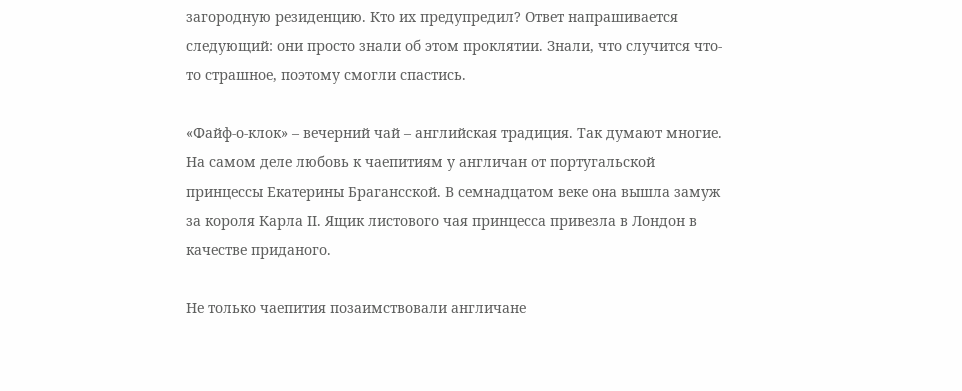загородную резиденцию. Кто их предупредил? Ответ напрашивается следующий: они просто знали об этом проклятии. Знали, что случится что-то страшное, поэтому смогли спастись.

«Файф-о-клок» – вечерний чай – английская традиция. Так думают многие. На самом деле любовь к чаепитиям у англичан от португальской принцессы Екатерины Брагансской. В семнадцатом веке она вышла замуж за короля Карла II. Ящик листового чая принцесса привезла в Лондон в качестве приданого.

Не только чаепития позаимствовали англичане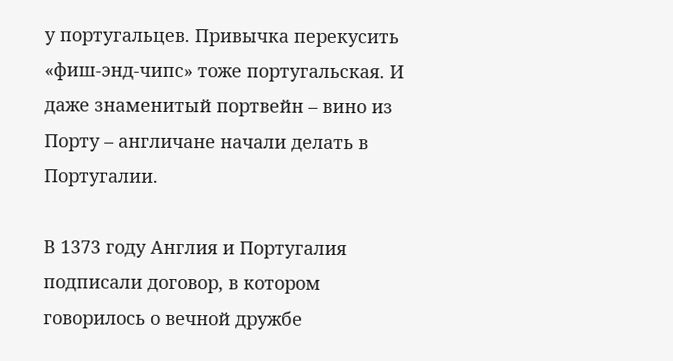у португальцев. Привычка перекусить «фиш-энд-чипс» тоже португальская. И даже знаменитый портвейн – вино из Порту – англичане начали делать в Португалии.

В 1373 году Англия и Португалия подписали договор, в котором говорилось о вечной дружбе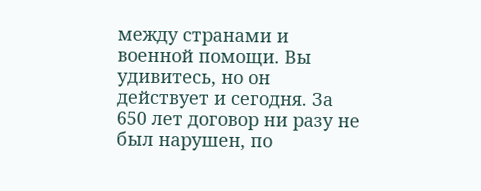между странами и военной помощи. Вы удивитесь, но он действует и сегодня. За 650 лет договор ни разу не был нарушен, по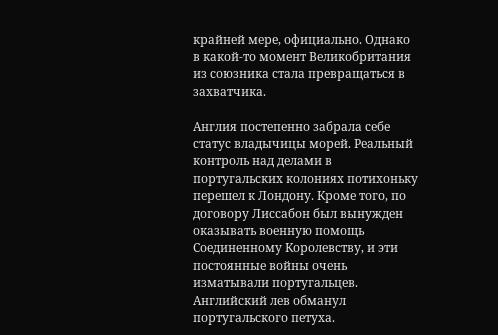крайней мере, официально. Однако в какой-то момент Великобритания из союзника стала превращаться в захватчика.

Англия постепенно забрала себе статус владычицы морей. Реальный контроль над делами в португальских колониях потихоньку перешел к Лондону. Кроме того, по договору Лиссабон был вынужден оказывать военную помощь Соединенному Королевству, и эти постоянные войны очень изматывали португальцев. Английский лев обманул португальского петуха.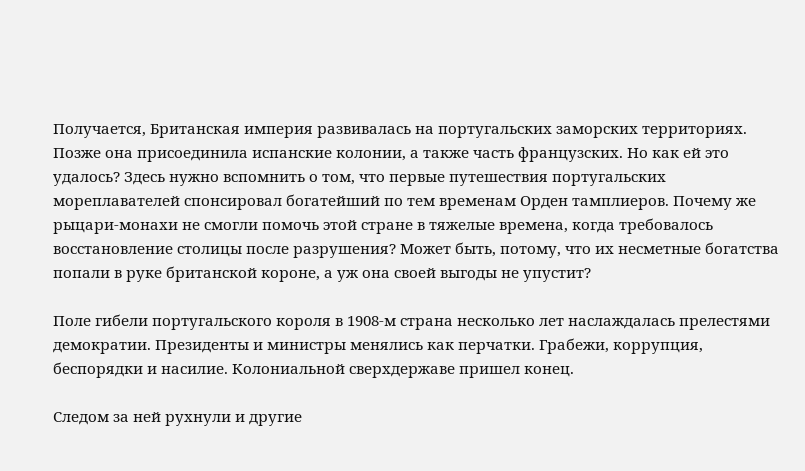Получается, Британская империя развивалась на португальских заморских территориях. Позже она присоединила испанские колонии, а также часть французских. Но как ей это удалось? Здесь нужно вспомнить о том, что первые путешествия португальских мореплавателей спонсировал богатейший по тем временам Орден тамплиеров. Почему же рыцари-монахи не смогли помочь этой стране в тяжелые времена, когда требовалось восстановление столицы после разрушения? Может быть, потому, что их несметные богатства попали в руке британской короне, а уж она своей выгоды не упустит?

Поле гибели португальского короля в 1908-м страна несколько лет наслаждалась прелестями демократии. Президенты и министры менялись как перчатки. Грабежи, коррупция, беспорядки и насилие. Колониальной сверхдержаве пришел конец.

Следом за ней рухнули и другие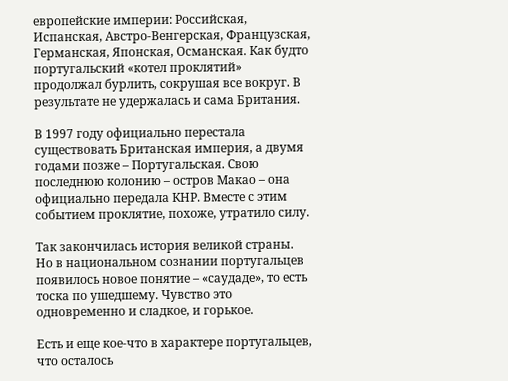европейские империи: Российская, Испанская, Австро-Венгерская, Французская, Германская, Японская, Османская. Как будто португальский «котел проклятий» продолжал бурлить, сокрушая все вокруг. В результате не удержалась и сама Британия.

В 1997 году официально перестала существовать Британская империя, а двумя годами позже – Португальская. Свою последнюю колонию – остров Макао – она официально передала КНР. Вместе с этим событием проклятие, похоже, утратило силу.

Так закончилась история великой страны. Но в национальном сознании португальцев появилось новое понятие – «саудаде», то есть тоска по ушедшему. Чувство это одновременно и сладкое, и горькое.

Есть и еще кое-что в характере португальцев, что осталось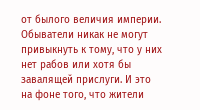от былого величия империи. Обыватели никак не могут привыкнуть к тому, что у них нет рабов или хотя бы завалящей прислуги. И это на фоне того, что жители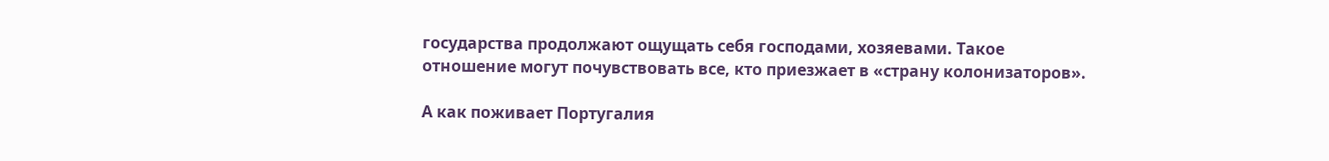государства продолжают ощущать себя господами, хозяевами. Такое отношение могут почувствовать все, кто приезжает в «страну колонизаторов».

А как поживает Португалия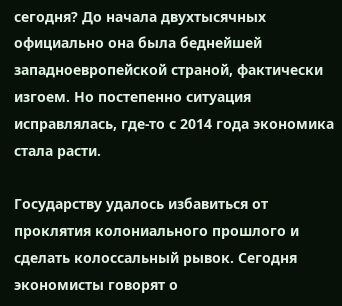сегодня? До начала двухтысячных официально она была беднейшей западноевропейской страной, фактически изгоем. Но постепенно ситуация исправлялась, где-то с 2014 года экономика стала расти.

Государству удалось избавиться от проклятия колониального прошлого и сделать колоссальный рывок. Сегодня экономисты говорят о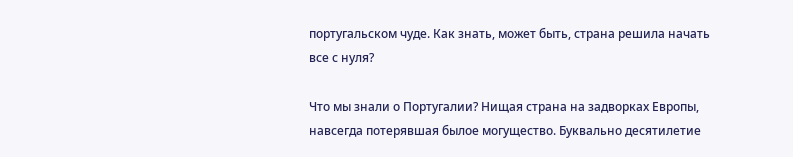португальском чуде. Как знать, может быть, страна решила начать все с нуля?

Что мы знали о Португалии? Нищая страна на задворках Европы, навсегда потерявшая былое могущество. Буквально десятилетие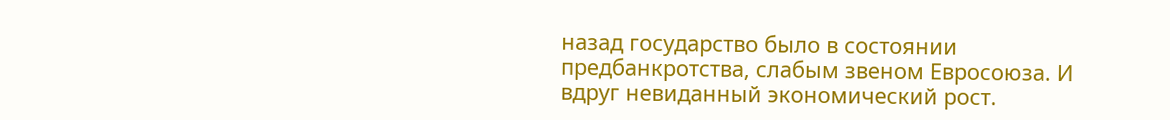назад государство было в состоянии предбанкротства, слабым звеном Евросоюза. И вдруг невиданный экономический рост.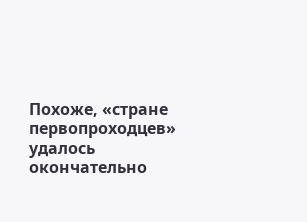Похоже, «стране первопроходцев» удалось окончательно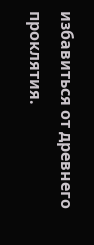избавиться от древнего проклятия.